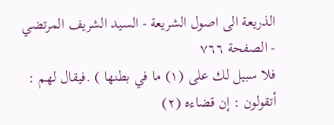الذريعة الى اصول الشريعة - السيد الشريف المرتضي - الصفحة ٧٦٦
فلا سبيل لك على (١) ما في بطنها ) .فيقال لهم : أتقولون : إن قضاءه (٢)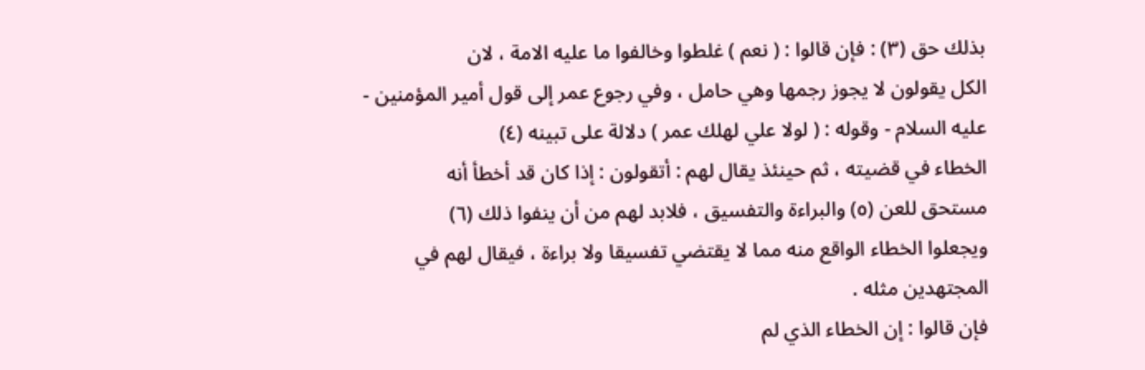بذلك حق (٣) : فإن قالوا : ( نعم ) غلطوا وخالفوا ما عليه الامة ، لان
الكل يقولون لا يجوز رجمها وهي حامل ، وفي رجوع عمر إلى قول أمير المؤمنين -
عليه السلام - وقوله : ( لولا علي لهلك عمر ) دلالة على تبينه (٤)
الخطاء في قضيته ، ثم حينئذ يقال لهم : أتقولون : إذا كان قد أخطأ أنه
مستحق للعن (٥) والبراءة والتفسيق ، فلابد لهم من أن ينفوا ذلك (٦)
ويجعلوا الخطاء الواقع منه مما لا يقتضي تفسيقا ولا براءة ، فيقال لهم في
المجتهدين مثله .
فإن قالوا : إن الخطاء الذي لم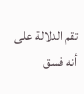تقم الدلالة على أنه فسق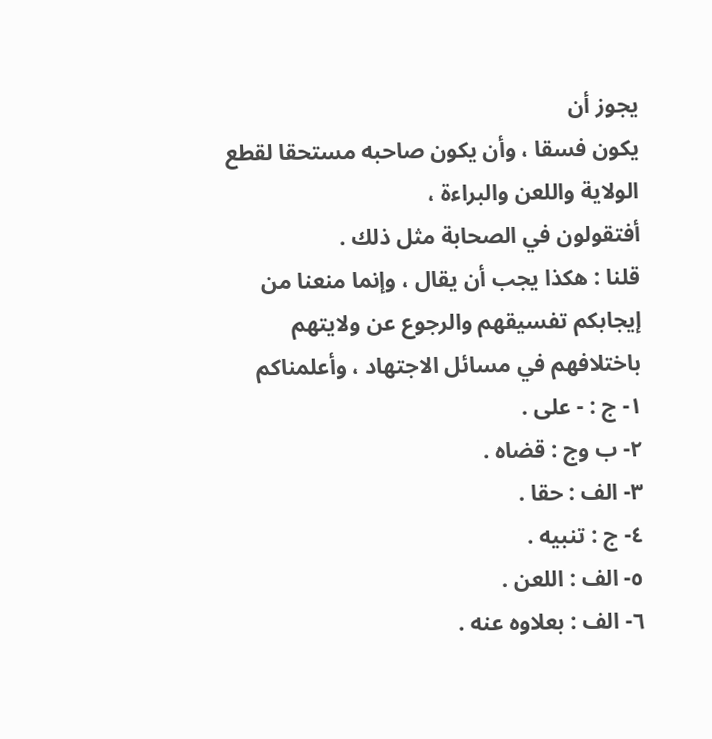يجوز أن
يكون فسقا ، وأن يكون صاحبه مستحقا لقطع الولاية واللعن والبراءة ،
أفتقولون في الصحابة مثل ذلك .
قلنا : هكذا يجب أن يقال ، وإنما منعنا من إيجابكم تفسيقهم والرجوع عن ولايتهم باختلافهم في مسائل الاجتهاد ، وأعلمناكم
١- ج : - على .
٢- ب وج : قضاه .
٣- الف : حقا .
٤- ج : تنبيه .
٥- الف : اللعن .
٦- الف : بعلاوه عنه .